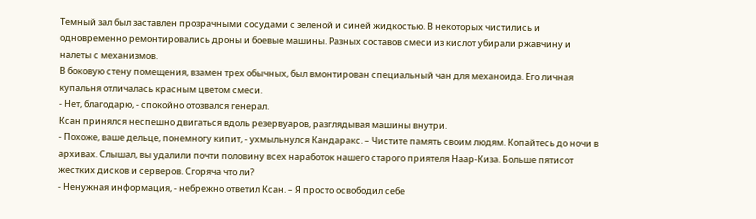Темный зал был заставлен прозрачными сосудами с зеленой и синей жидкостью. В некоторых чистились и одновременно ремонтировались дроны и боевые машины. Разных составов смеси из кислот убирали ржавчину и налеты с механизмов.
В боковую стену помещения, взамен трех обычных, был вмонтирован специальный чан для механоида. Его личная купальня отличалась красным цветом смеси.
- Нет, благодарю, - спокойно отозвался генерал.
Ксан принялся неспешно двигаться вдоль резервуаров, разглядывая машины внутри.
- Похоже, ваше дельце, понемногу кипит, - ухмыльнулся Кандаракс. – Чистите память своим людям. Копайтесь до ночи в архивах. Слышал, вы удалили почти половину всех наработок нашего старого приятеля Наар-Киза. Больше пятисот жестких дисков и серверов. Сгоряча что ли?
- Ненужная информация, - небрежно ответил Ксан. – Я просто освободил себе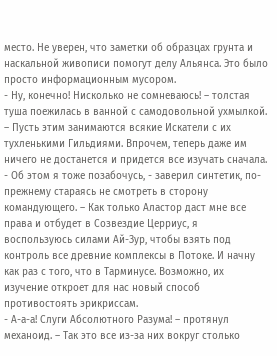место. Не уверен, что заметки об образцах грунта и наскальной живописи помогут делу Альянса. Это было просто информационным мусором.
- Ну, конечно! Нисколько не сомневаюсь! – толстая туша поежилась в ванной с самодовольной ухмылкой. – Пусть этим занимаются всякие Искатели с их тухленькими Гильдиями. Впрочем, теперь даже им ничего не достанется и придется все изучать сначала.
- Об этом я тоже позабочусь, - заверил синтетик, по-прежнему стараясь не смотреть в сторону командующего. – Как только Аластор даст мне все права и отбудет в Созвездие Церриус, я воспользуюсь силами Ай-Зур, чтобы взять под контроль все древние комплексы в Потоке. И начну как раз с того, что в Тарминусе. Возможно, их изучение откроет для нас новый способ противостоять эрикриссам.
- А-а-а! Слуги Абсолютного Разума! – протянул механоид. – Так это все из-за них вокруг столько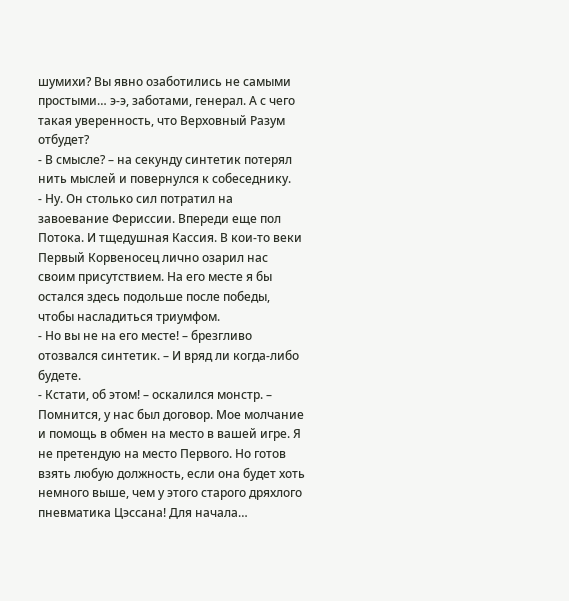шумихи? Вы явно озаботились не самыми простыми… э-э, заботами, генерал. А с чего такая уверенность, что Верховный Разум отбудет?
- В смысле? – на секунду синтетик потерял нить мыслей и повернулся к собеседнику.
- Ну. Он столько сил потратил на завоевание Фериссии. Впереди еще пол Потока. И тщедушная Кассия. В кои-то веки Первый Корвеносец лично озарил нас своим присутствием. На его месте я бы остался здесь подольше после победы, чтобы насладиться триумфом.
- Но вы не на его месте! – брезгливо отозвался синтетик. – И вряд ли когда-либо будете.
- Кстати, об этом! – оскалился монстр. – Помнится, у нас был договор. Мое молчание и помощь в обмен на место в вашей игре. Я не претендую на место Первого. Но готов взять любую должность, если она будет хоть немного выше, чем у этого старого дряхлого пневматика Цэссана! Для начала…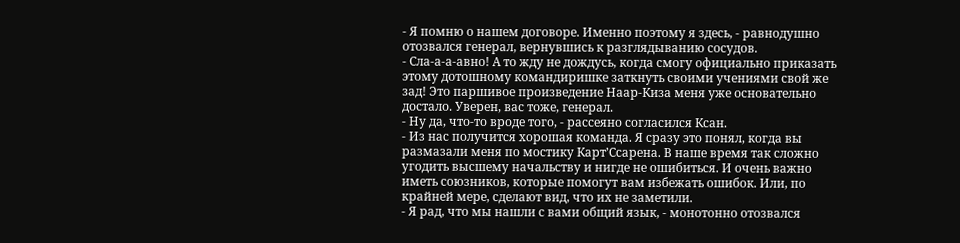- Я помню о нашем договоре. Именно поэтому я здесь, - равнодушно отозвался генерал, вернувшись к разглядыванию сосудов.
- Сла-а-а-авно! А то жду не дождусь, когда смогу официально приказать этому дотошному командиришке заткнуть своими учениями свой же зад! Это паршивое произведение Наар-Киза меня уже основательно достало. Уверен, вас тоже, генерал.
- Ну да, что-то вроде того, - рассеяно согласился Ксан.
- Из нас получится хорошая команда. Я сразу это понял, когда вы размазали меня по мостику Карт’Ссарена. В наше время так сложно угодить высшему начальству и нигде не ошибиться. И очень важно иметь союзников, которые помогут вам избежать ошибок. Или, по крайней мере, сделают вид, что их не заметили.
- Я рад, что мы нашли с вами общий язык, - монотонно отозвался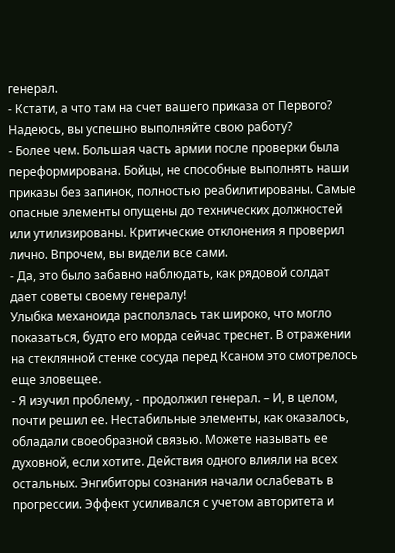генерал.
- Кстати, а что там на счет вашего приказа от Первого? Надеюсь, вы успешно выполняйте свою работу?
- Более чем. Большая часть армии после проверки была переформирована. Бойцы, не способные выполнять наши приказы без запинок, полностью реабилитированы. Самые опасные элементы опущены до технических должностей или утилизированы. Критические отклонения я проверил лично. Впрочем, вы видели все сами.
- Да, это было забавно наблюдать, как рядовой солдат дает советы своему генералу!
Улыбка механоида расползлась так широко, что могло показаться, будто его морда сейчас треснет. В отражении на стеклянной стенке сосуда перед Ксаном это смотрелось еще зловещее.
- Я изучил проблему, - продолжил генерал. – И, в целом, почти решил ее. Нестабильные элементы, как оказалось, обладали своеобразной связью. Можете называть ее духовной, если хотите. Действия одного влияли на всех остальных. Энгибиторы сознания начали ослабевать в прогрессии. Эффект усиливался с учетом авторитета и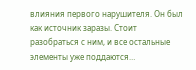влияния первого нарушителя. Он был как источник заразы. Стоит разобраться с ним, и все остальные элементы уже поддаются…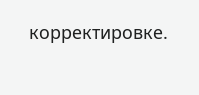корректировке.